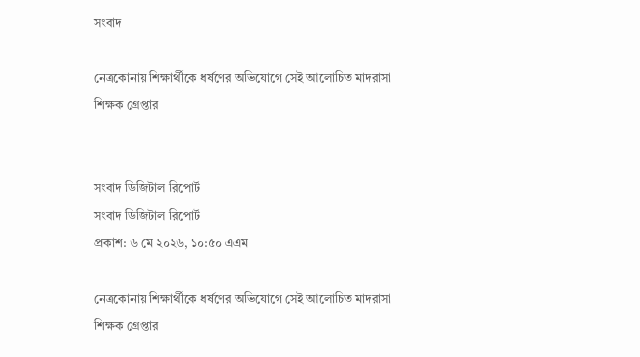সংবাদ

নেত্রকোনায় শিক্ষার্থীকে ধর্ষণের অভিযোগে সেই আলোচিত মাদরাসা শিক্ষক গ্রেপ্তার


সংবাদ ডিজিটাল রিপোর্ট
সংবাদ ডিজিটাল রিপোর্ট
প্রকাশ: ৬ মে ২০২৬, ১০:৫০ এএম

নেত্রকোনায় শিক্ষার্থীকে ধর্ষণের অভিযোগে সেই আলোচিত মাদরাসা শিক্ষক গ্রেপ্তার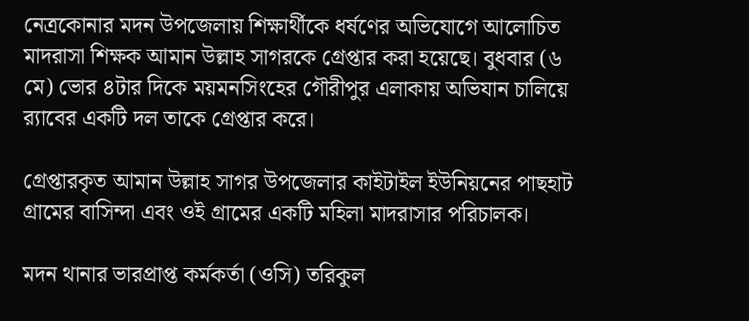নেত্রকোনার মদন উপজেলায় শিক্ষার্থীকে ধর্ষণের অভিযোগে আলোচিত মাদরাসা শিক্ষক আমান উল্লাহ সাগরকে গ্রেপ্তার করা হয়েছে। বুধবার (৬ মে) ভোর ৪টার দিকে ময়মনসিংহের গৌরীপুর এলাকায় অভিযান চালিয়ে র‍্যাবের একটি দল তাকে গ্রেপ্তার করে।

গ্রেপ্তারকৃত আমান উল্লাহ সাগর উপজেলার কাইটাইল ইউনিয়নের পাছহাট গ্রামের বাসিন্দা এবং ওই গ্রামের একটি মহিলা মাদরাসার পরিচালক।

মদন থানার ভারপ্রাপ্ত কর্মকর্তা (ওসি) তরিকুল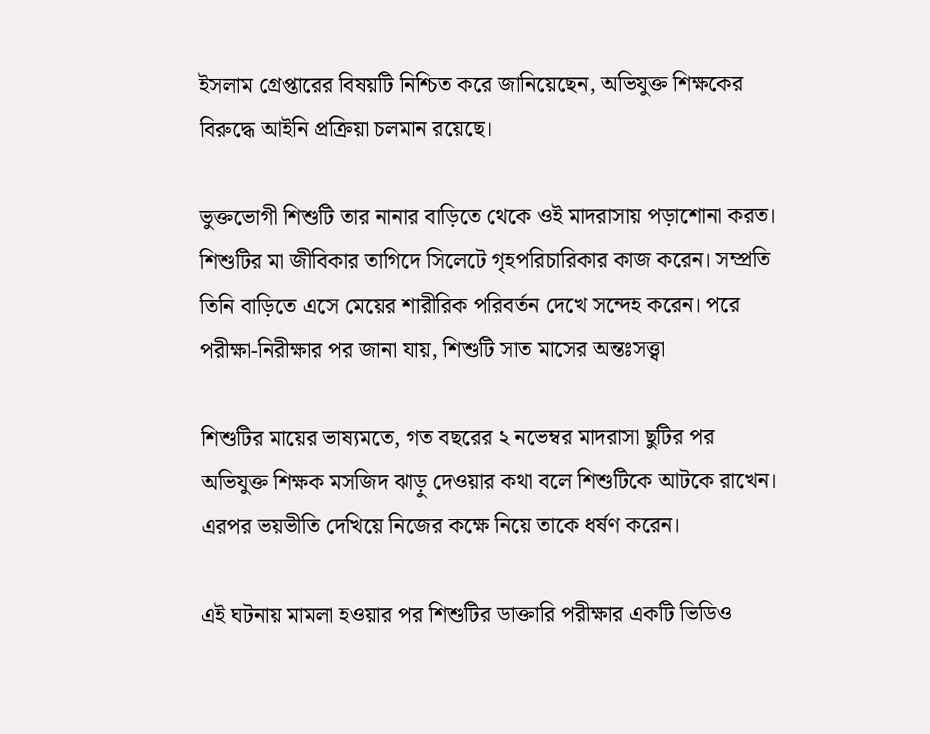ইসলাম গ্রেপ্তারের বিষয়টি নিশ্চিত করে জানিয়েছেন, অভিযুক্ত শিক্ষকের বিরুদ্ধে আইনি প্রক্রিয়া চলমান রয়েছে।

ভুক্তভোগী শিশুটি তার নানার বাড়িতে থেকে ওই মাদরাসায় পড়াশোনা করত। শিশুটির মা জীবিকার তাগিদে সিলেটে গৃহপরিচারিকার কাজ করেন। সম্প্রতি তিনি বাড়িতে এসে মেয়ের শারীরিক পরিবর্তন দেখে সন্দেহ করেন। পরে পরীক্ষা-নিরীক্ষার পর জানা যায়, শিশুটি সাত মাসের অন্তঃসত্ত্বা

শিশুটির মায়ের ভাষ্যমতে, গত বছরের ২ নভেম্বর মাদরাসা ছুটির পর অভিযুক্ত শিক্ষক মসজিদ ঝাড়ু দেওয়ার কথা বলে শিশুটিকে আটকে রাখেন। এরপর ভয়ভীতি দেখিয়ে নিজের কক্ষে নিয়ে তাকে ধর্ষণ করেন।

এই ঘটনায় মামলা হওয়ার পর শিশুটির ডাক্তারি পরীক্ষার একটি ভিডিও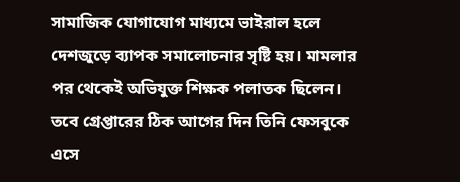সামাজিক যোগাযোগ মাধ্যমে ভাইরাল হলে দেশজুড়ে ব্যাপক সমালোচনার সৃষ্টি হয়। মামলার পর থেকেই অভিযুক্ত শিক্ষক পলাতক ছিলেন। তবে গ্রেপ্তারের ঠিক আগের দিন তিনি ফেসবুকে এসে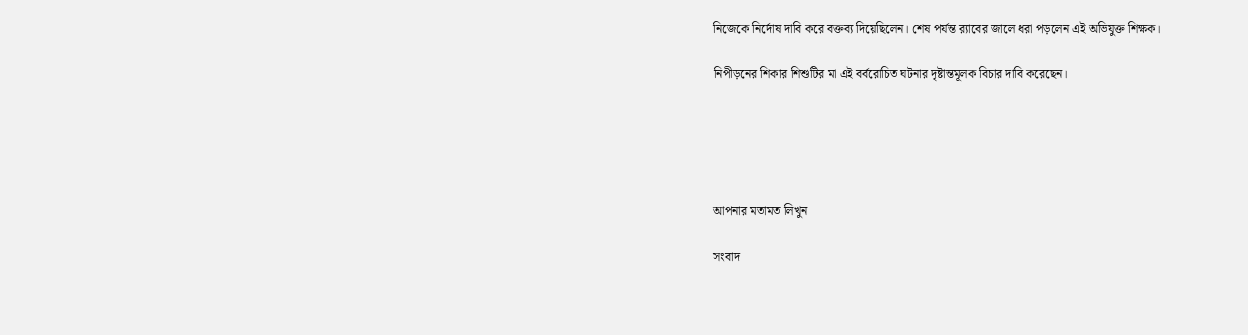নিজেকে নির্দোষ দাবি করে বক্তব্য দিয়েছিলেন। শেষ পর্যন্ত র‍্যাবের জালে ধরা পড়লেন এই অভিযুক্ত শিক্ষক।

নিপীড়নের শিকার শিশুটির মা এই বর্বরোচিত ঘটনার দৃষ্টান্তমূলক বিচার দাবি করেছেন।





আপনার মতামত লিখুন

সংবাদ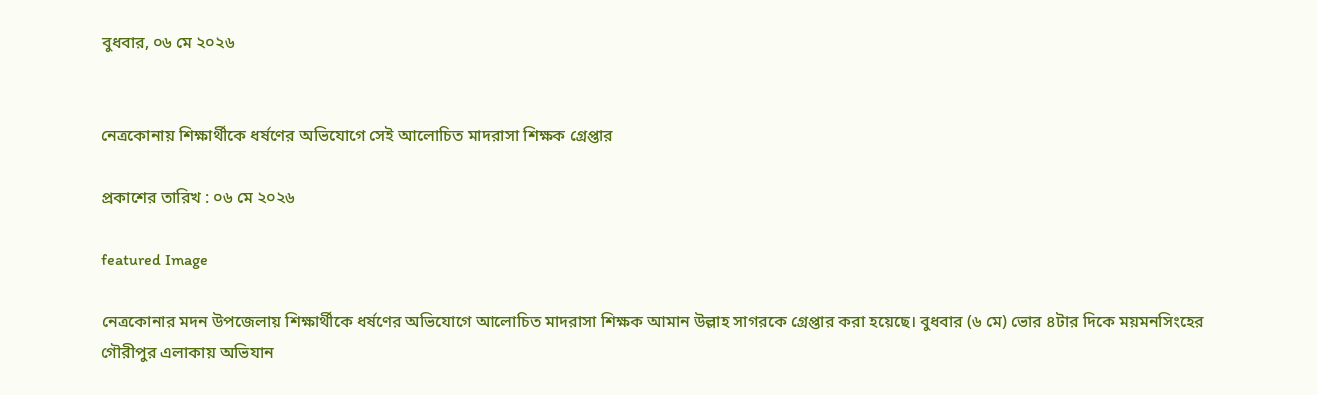বুধবার, ০৬ মে ২০২৬


নেত্রকোনায় শিক্ষার্থীকে ধর্ষণের অভিযোগে সেই আলোচিত মাদরাসা শিক্ষক গ্রেপ্তার

প্রকাশের তারিখ : ০৬ মে ২০২৬

featured Image

নেত্রকোনার মদন উপজেলায় শিক্ষার্থীকে ধর্ষণের অভিযোগে আলোচিত মাদরাসা শিক্ষক আমান উল্লাহ সাগরকে গ্রেপ্তার করা হয়েছে। বুধবার (৬ মে) ভোর ৪টার দিকে ময়মনসিংহের গৌরীপুর এলাকায় অভিযান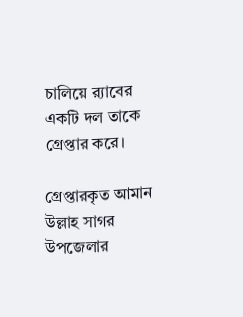চালিয়ে র‍্যাবের একটি দল তাকে গ্রেপ্তার করে।

গ্রেপ্তারকৃত আমান উল্লাহ সাগর উপজেলার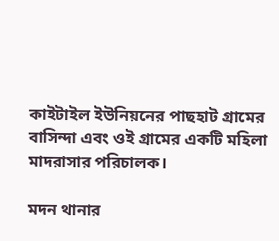কাইটাইল ইউনিয়নের পাছহাট গ্রামের বাসিন্দা এবং ওই গ্রামের একটি মহিলা মাদরাসার পরিচালক।

মদন থানার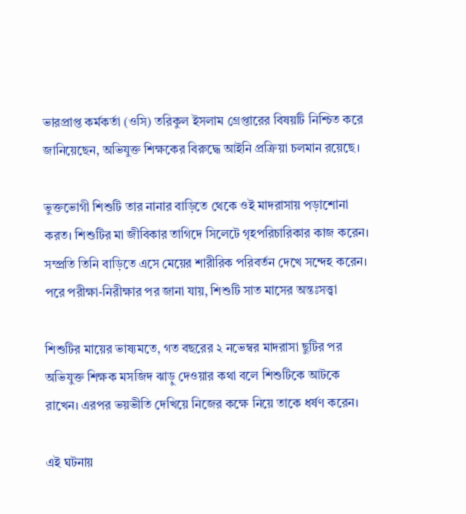ভারপ্রাপ্ত কর্মকর্তা (ওসি) তরিকুল ইসলাম গ্রেপ্তারের বিষয়টি নিশ্চিত করে জানিয়েছেন, অভিযুক্ত শিক্ষকের বিরুদ্ধে আইনি প্রক্রিয়া চলমান রয়েছে।

ভুক্তভোগী শিশুটি তার নানার বাড়িতে থেকে ওই মাদরাসায় পড়াশোনা করত। শিশুটির মা জীবিকার তাগিদে সিলেটে গৃহপরিচারিকার কাজ করেন। সম্প্রতি তিনি বাড়িতে এসে মেয়ের শারীরিক পরিবর্তন দেখে সন্দেহ করেন। পরে পরীক্ষা-নিরীক্ষার পর জানা যায়, শিশুটি সাত মাসের অন্তঃসত্ত্বা

শিশুটির মায়ের ভাষ্যমতে, গত বছরের ২ নভেম্বর মাদরাসা ছুটির পর অভিযুক্ত শিক্ষক মসজিদ ঝাড়ু দেওয়ার কথা বলে শিশুটিকে আটকে রাখেন। এরপর ভয়ভীতি দেখিয়ে নিজের কক্ষে নিয়ে তাকে ধর্ষণ করেন।

এই ঘটনায়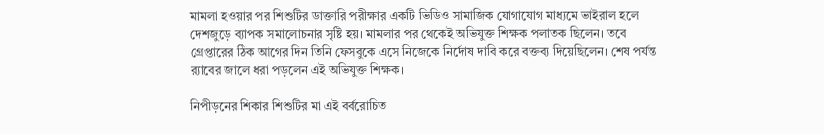মামলা হওয়ার পর শিশুটির ডাক্তারি পরীক্ষার একটি ভিডিও সামাজিক যোগাযোগ মাধ্যমে ভাইরাল হলে দেশজুড়ে ব্যাপক সমালোচনার সৃষ্টি হয়। মামলার পর থেকেই অভিযুক্ত শিক্ষক পলাতক ছিলেন। তবে গ্রেপ্তারের ঠিক আগের দিন তিনি ফেসবুকে এসে নিজেকে নির্দোষ দাবি করে বক্তব্য দিয়েছিলেন। শেষ পর্যন্ত র‍্যাবের জালে ধরা পড়লেন এই অভিযুক্ত শিক্ষক।

নিপীড়নের শিকার শিশুটির মা এই বর্বরোচিত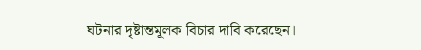ঘটনার দৃষ্টান্তমূলক বিচার দাবি করেছেন।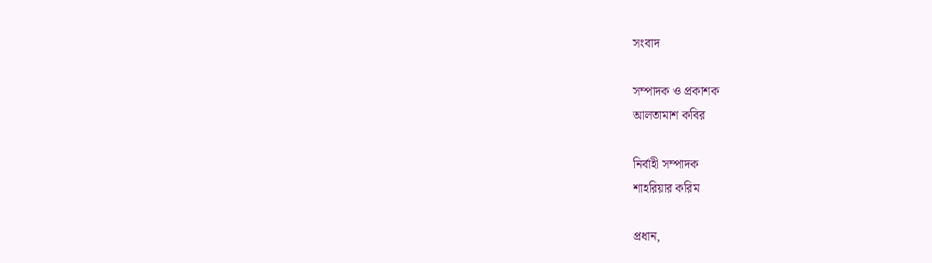সংবাদ

সম্পাদক ও প্রকাশক
আলতামাশ কবির

নির্বাহী সম্পাদক
শাহরিয়ার করিম

প্রধান,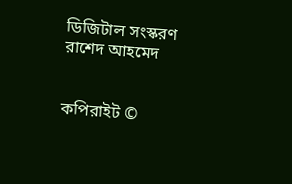ডিজিটাল সংস্করণ
রাশেদ আহমেদ


কপিরাইট ©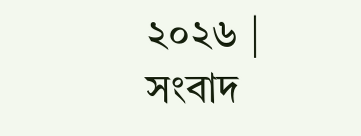২০২৬ | সংবাদ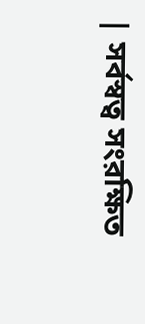| সর্বস্বত্ব সংরক্ষিত